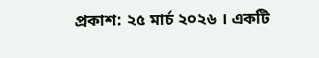প্রকাশ: ২৫ মার্চ ২০২৬ । একটি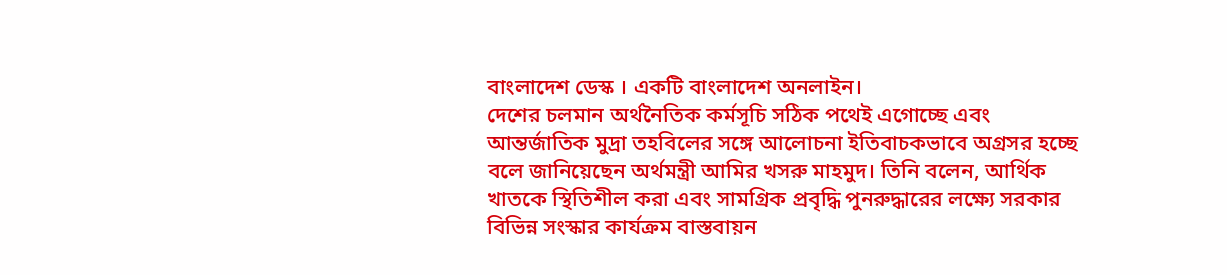বাংলাদেশ ডেস্ক । একটি বাংলাদেশ অনলাইন।
দেশের চলমান অর্থনৈতিক কর্মসূচি সঠিক পথেই এগোচ্ছে এবং আন্তর্জাতিক মুদ্রা তহবিলের সঙ্গে আলোচনা ইতিবাচকভাবে অগ্রসর হচ্ছে বলে জানিয়েছেন অর্থমন্ত্রী আমির খসরু মাহমুদ। তিনি বলেন, আর্থিক খাতকে স্থিতিশীল করা এবং সামগ্রিক প্রবৃদ্ধি পুনরুদ্ধারের লক্ষ্যে সরকার বিভিন্ন সংস্কার কার্যক্রম বাস্তবায়ন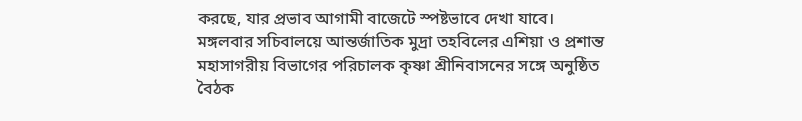করছে, যার প্রভাব আগামী বাজেটে স্পষ্টভাবে দেখা যাবে।
মঙ্গলবার সচিবালয়ে আন্তর্জাতিক মুদ্রা তহবিলের এশিয়া ও প্রশান্ত মহাসাগরীয় বিভাগের পরিচালক কৃষ্ণা শ্রীনিবাসনের সঙ্গে অনুষ্ঠিত বৈঠক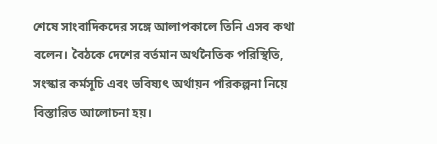শেষে সাংবাদিকদের সঙ্গে আলাপকালে তিনি এসব কথা বলেন। বৈঠকে দেশের বর্তমান অর্থনৈতিক পরিস্থিতি, সংস্কার কর্মসূচি এবং ভবিষ্যৎ অর্থায়ন পরিকল্পনা নিয়ে বিস্তারিত আলোচনা হয়।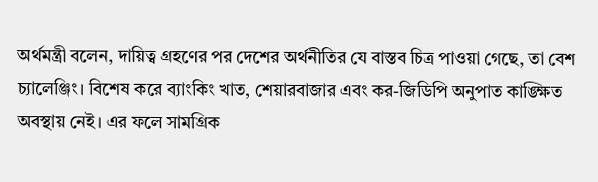অর্থমন্ত্রী বলেন, দায়িত্ব গ্রহণের পর দেশের অর্থনীতির যে বাস্তব চিত্র পাওয়া গেছে, তা বেশ চ্যালেঞ্জিং। বিশেষ করে ব্যাংকিং খাত, শেয়ারবাজার এবং কর-জিডিপি অনুপাত কাঙ্ক্ষিত অবস্থায় নেই। এর ফলে সামগ্রিক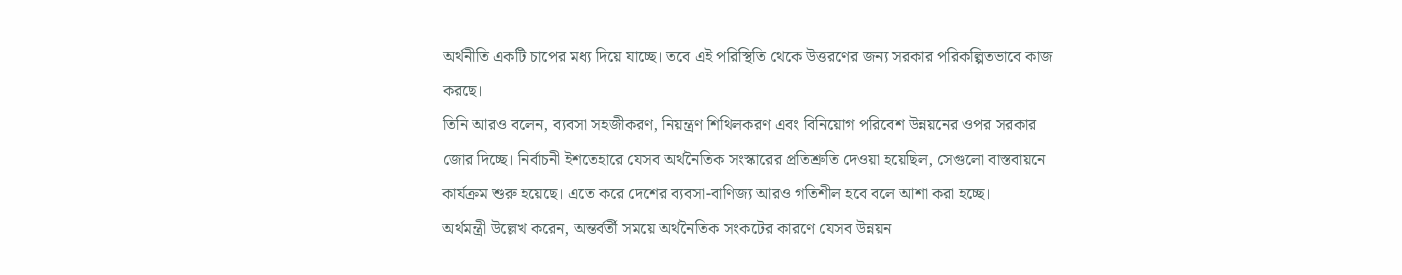অর্থনীতি একটি চাপের মধ্য দিয়ে যাচ্ছে। তবে এই পরিস্থিতি থেকে উত্তরণের জন্য সরকার পরিকল্পিতভাবে কাজ করছে।
তিনি আরও বলেন, ব্যবসা সহজীকরণ, নিয়ন্ত্রণ শিথিলকরণ এবং বিনিয়োগ পরিবেশ উন্নয়নের ওপর সরকার জোর দিচ্ছে। নির্বাচনী ইশতেহারে যেসব অর্থনৈতিক সংস্কারের প্রতিশ্রুতি দেওয়া হয়েছিল, সেগুলো বাস্তবায়নে কার্যক্রম শুরু হয়েছে। এতে করে দেশের ব্যবসা-বাণিজ্য আরও গতিশীল হবে বলে আশা করা হচ্ছে।
অর্থমন্ত্রী উল্লেখ করেন, অন্তর্বর্তী সময়ে অর্থনৈতিক সংকটের কারণে যেসব উন্নয়ন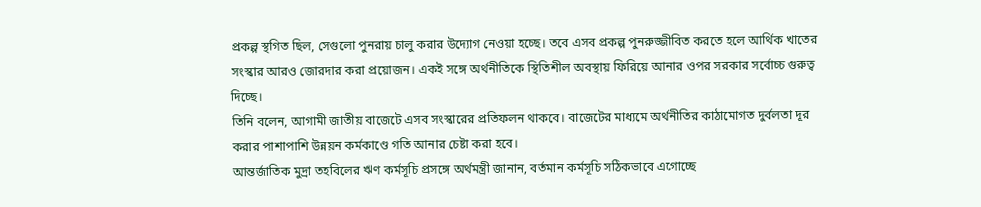প্রকল্প স্থগিত ছিল, সেগুলো পুনরায় চালু করার উদ্যোগ নেওয়া হচ্ছে। তবে এসব প্রকল্প পুনরুজ্জীবিত করতে হলে আর্থিক খাতের সংস্কার আরও জোরদার করা প্রয়োজন। একই সঙ্গে অর্থনীতিকে স্থিতিশীল অবস্থায় ফিরিয়ে আনার ওপর সরকার সর্বোচ্চ গুরুত্ব দিচ্ছে।
তিনি বলেন, আগামী জাতীয় বাজেটে এসব সংস্কারের প্রতিফলন থাকবে। বাজেটের মাধ্যমে অর্থনীতির কাঠামোগত দুর্বলতা দূর করার পাশাপাশি উন্নয়ন কর্মকাণ্ডে গতি আনার চেষ্টা করা হবে।
আন্তর্জাতিক মুদ্রা তহবিলের ঋণ কর্মসূচি প্রসঙ্গে অর্থমন্ত্রী জানান, বর্তমান কর্মসূচি সঠিকভাবে এগোচ্ছে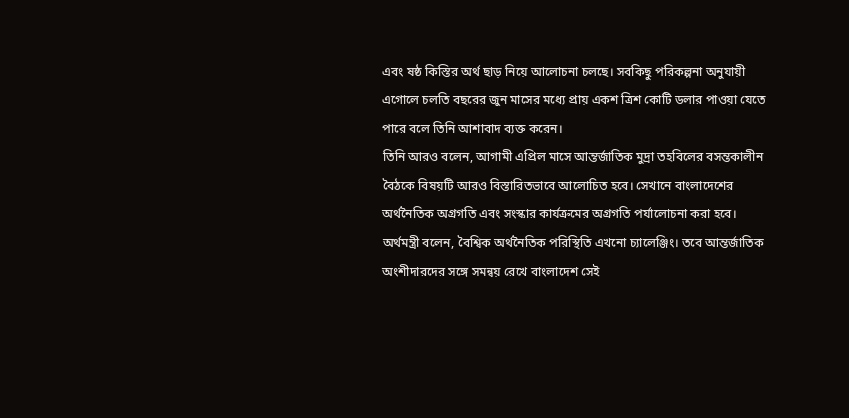এবং ষষ্ঠ কিস্তির অর্থ ছাড় নিয়ে আলোচনা চলছে। সবকিছু পরিকল্পনা অনুযায়ী এগোলে চলতি বছরের জুন মাসের মধ্যে প্রায় একশ ত্রিশ কোটি ডলার পাওয়া যেতে পারে বলে তিনি আশাবাদ ব্যক্ত করেন।
তিনি আরও বলেন, আগামী এপ্রিল মাসে আন্তর্জাতিক মুদ্রা তহবিলের বসন্তকালীন বৈঠকে বিষয়টি আরও বিস্তারিতভাবে আলোচিত হবে। সেখানে বাংলাদেশের অর্থনৈতিক অগ্রগতি এবং সংস্কার কার্যক্রমের অগ্রগতি পর্যালোচনা করা হবে।
অর্থমন্ত্রী বলেন, বৈশ্বিক অর্থনৈতিক পরিস্থিতি এখনো চ্যালেঞ্জিং। তবে আন্তর্জাতিক অংশীদারদের সঙ্গে সমন্বয় রেখে বাংলাদেশ সেই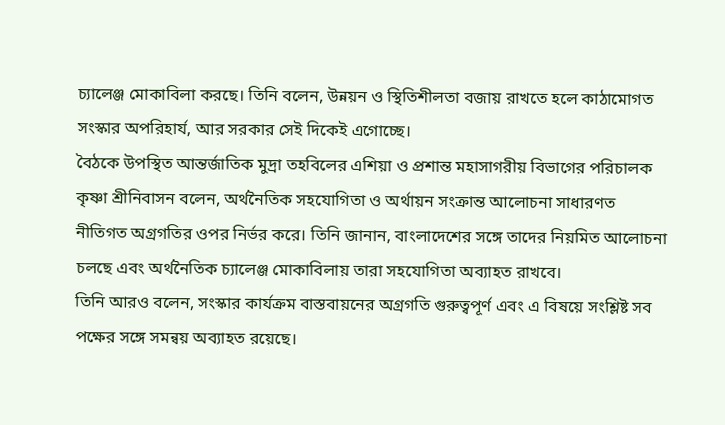চ্যালেঞ্জ মোকাবিলা করছে। তিনি বলেন, উন্নয়ন ও স্থিতিশীলতা বজায় রাখতে হলে কাঠামোগত সংস্কার অপরিহার্য, আর সরকার সেই দিকেই এগোচ্ছে।
বৈঠকে উপস্থিত আন্তর্জাতিক মুদ্রা তহবিলের এশিয়া ও প্রশান্ত মহাসাগরীয় বিভাগের পরিচালক কৃষ্ণা শ্রীনিবাসন বলেন, অর্থনৈতিক সহযোগিতা ও অর্থায়ন সংক্রান্ত আলোচনা সাধারণত নীতিগত অগ্রগতির ওপর নির্ভর করে। তিনি জানান, বাংলাদেশের সঙ্গে তাদের নিয়মিত আলোচনা চলছে এবং অর্থনৈতিক চ্যালেঞ্জ মোকাবিলায় তারা সহযোগিতা অব্যাহত রাখবে।
তিনি আরও বলেন, সংস্কার কার্যক্রম বাস্তবায়নের অগ্রগতি গুরুত্বপূর্ণ এবং এ বিষয়ে সংশ্লিষ্ট সব পক্ষের সঙ্গে সমন্বয় অব্যাহত রয়েছে।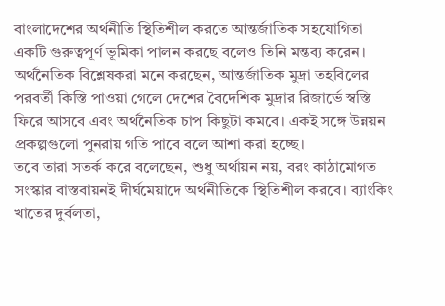বাংলাদেশের অর্থনীতি স্থিতিশীল করতে আন্তর্জাতিক সহযোগিতা একটি গুরুত্বপূর্ণ ভূমিকা পালন করছে বলেও তিনি মন্তব্য করেন।
অর্থনৈতিক বিশ্লেষকরা মনে করছেন, আন্তর্জাতিক মুদ্রা তহবিলের পরবর্তী কিস্তি পাওয়া গেলে দেশের বৈদেশিক মুদ্রার রিজার্ভে স্বস্তি ফিরে আসবে এবং অর্থনৈতিক চাপ কিছুটা কমবে। একই সঙ্গে উন্নয়ন প্রকল্পগুলো পুনরায় গতি পাবে বলে আশা করা হচ্ছে।
তবে তারা সতর্ক করে বলেছেন, শুধু অর্থায়ন নয়, বরং কাঠামোগত সংস্কার বাস্তবায়নই দীর্ঘমেয়াদে অর্থনীতিকে স্থিতিশীল করবে। ব্যাংকিং খাতের দুর্বলতা,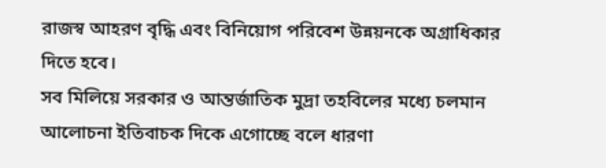রাজস্ব আহরণ বৃদ্ধি এবং বিনিয়োগ পরিবেশ উন্নয়নকে অগ্রাধিকার দিতে হবে।
সব মিলিয়ে সরকার ও আন্তর্জাতিক মুদ্রা তহবিলের মধ্যে চলমান আলোচনা ইতিবাচক দিকে এগোচ্ছে বলে ধারণা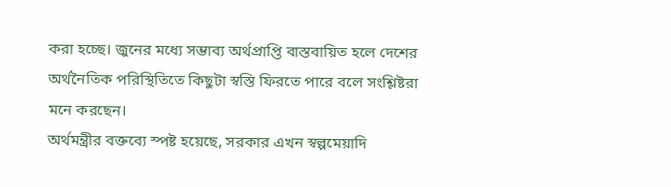করা হচ্ছে। জুনের মধ্যে সম্ভাব্য অর্থপ্রাপ্তি বাস্তবায়িত হলে দেশের অর্থনৈতিক পরিস্থিতিতে কিছুটা স্বস্তি ফিরতে পারে বলে সংশ্লিষ্টরা মনে করছেন।
অর্থমন্ত্রীর বক্তব্যে স্পষ্ট হয়েছে, সরকার এখন স্বল্পমেয়াদি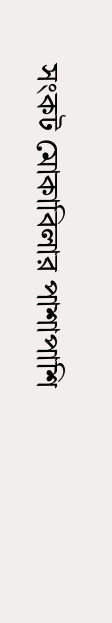সংকট মোকাবিলার পাশাপাশি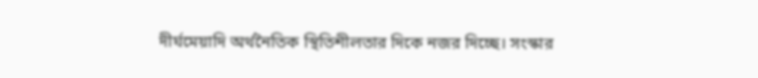দীর্ঘমেয়াদি অর্থনৈতিক স্থিতিশীলতার দিকে নজর দিচ্ছে। সংস্কার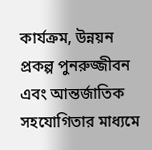কার্যক্রম, উন্নয়ন প্রকল্প পুনরুজ্জীবন এবং আন্তর্জাতিক সহযোগিতার মাধ্যমে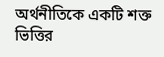অর্থনীতিকে একটি শক্ত ভিত্তির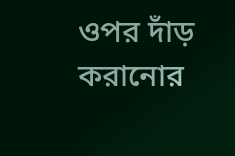ওপর দাঁড় করানোর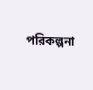পরিকল্পনা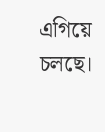এগিয়ে চলছে।